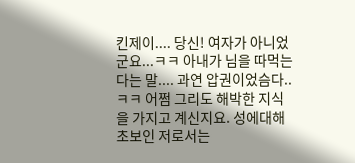킨제이.... 당신! 여자가 아니었군요...ㅋㅋ 아내가 님을 따먹는다는 말.... 과연 압권이었슴다..ㅋㅋ 어쩜 그리도 해박한 지식을 가지고 계신지요. 성에대해 초보인 저로서는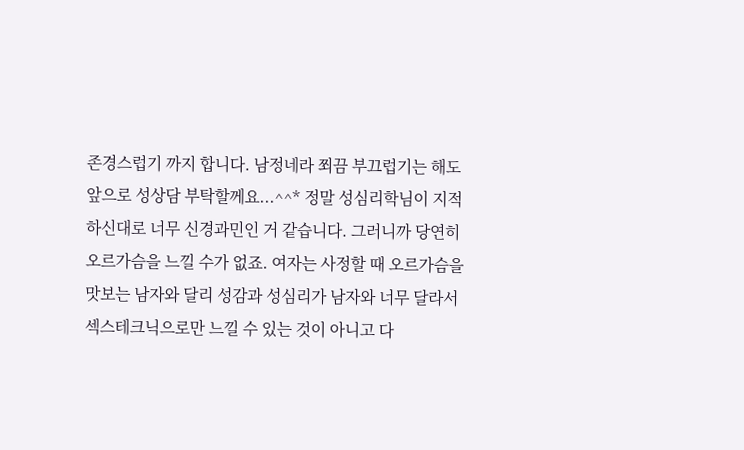존경스럽기 까지 합니다. 남정네라 쬐끔 부끄럽기는 해도 앞으로 성상담 부탁할께요...^^* 정말 성심리학님이 지적하신대로 너무 신경과민인 거 같습니다. 그러니까 당연히 오르가슴을 느낄 수가 없죠. 여자는 사정할 때 오르가슴을 맛보는 남자와 달리 성감과 성심리가 남자와 너무 달라서 섹스테크닉으로만 느낄 수 있는 것이 아니고 다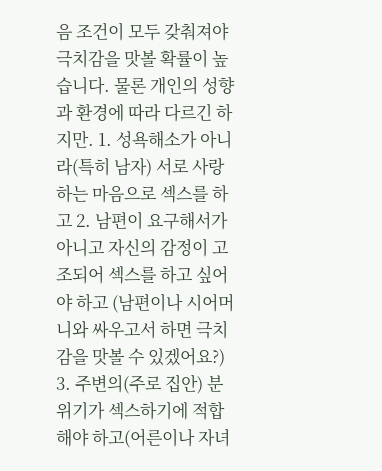음 조건이 모두 갖춰져야 극치감을 맛볼 확률이 높습니다. 물론 개인의 성향과 환경에 따라 다르긴 하지만. 1. 성욕해소가 아니라(특히 남자) 서로 사랑하는 마음으로 섹스를 하고 2. 남편이 요구해서가 아니고 자신의 감정이 고조되어 섹스를 하고 싶어야 하고 (남편이나 시어머니와 싸우고서 하면 극치감을 맛볼 수 있겠어요?) 3. 주변의(주로 집안) 분위기가 섹스하기에 적합해야 하고(어른이나 자녀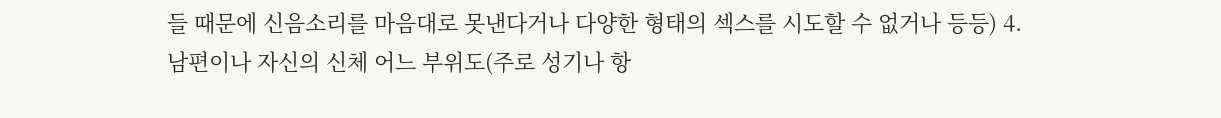들 때문에 신음소리를 마음대로 못낸다거나 다양한 형태의 섹스를 시도할 수 없거나 등등) 4. 남편이나 자신의 신체 어느 부위도(주로 성기나 항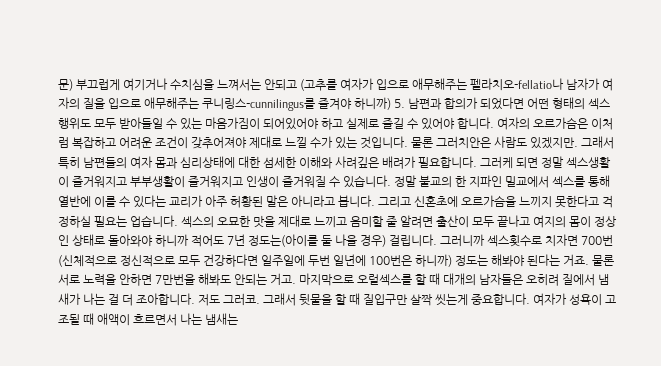문) 부끄럽게 여기거나 수치심을 느껴서는 안되고 (고추를 여자가 입으로 애무해주는 펠라치오-fellatio나 남자가 여자의 질을 입으로 애무해주는 쿠니링스-cunnilingus를 즐겨야 하니까) 5. 남편과 합의가 되었다면 어떤 형태의 섹스행위도 모두 받아들일 수 있는 마음가짐이 되어있어야 하고 실제로 즐길 수 있어야 합니다. 여자의 오르가슴은 이처럼 복잡하고 어려운 조건이 갖추어져야 제대로 느낄 수가 있는 것입니다. 물론 그러치안은 사람도 있겠지만. 그래서 특히 남편들의 여자 몸과 심리상태에 대한 섬세한 이해와 사려깊은 배려가 필요합니다. 그러케 되면 정말 섹스생활이 즐거워지고 부부생활이 즐거워지고 인생이 즐거워질 수 있습니다. 정말 불교의 한 지파인 밀교에서 섹스를 통해 열반에 이를 수 있다는 교리가 아주 허황된 말은 아니라고 봅니다. 그리고 신혼초에 오르가슴을 느끼지 못한다고 걱정하실 필요는 업습니다. 섹스의 오묘한 맛을 제대로 느끼고 음미할 줄 알려면 출산이 모두 끝나고 여지의 몸이 정상인 상태로 돌아와야 하니까 적어도 7년 정도는(아이를 둘 나을 경우) 걸립니다. 그러니까 섹스횟수로 치자면 700번(신체적으로 정신적으로 모두 건강하다면 일주일에 두번 일년에 100번은 하니까) 정도는 해봐야 된다는 거죠. 물론 서로 노력을 안하면 7만번을 해봐도 안되는 거고. 마지막으로 오럴섹스를 할 때 대개의 남자들은 오히려 질에서 냄새가 나는 걸 더 조아합니다. 저도 그러코. 그래서 뒷물을 할 때 질입구만 살짝 씻는게 중요합니다. 여자가 성욕이 고조될 때 애액이 흐르면서 나는 냄새는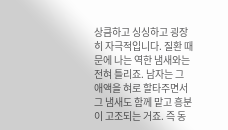상큼하고 싱싱하고 굉장히 자극적입니다. 질환 때문에 나는 역한 냄새와는 전혀 틀리죠. 남자는 그 애액을 혀로 할타주면서 그 냄새도 함께 맡고 흥분이 고조되는 거죠. 즉 동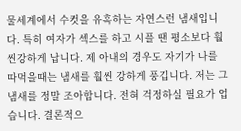물세계에서 수컷을 유혹하는 자연스런 냄새입니다. 특히 여자가 섹스를 하고 시플 땐 평소보다 훨씬강하게 납니다. 제 아내의 경우도 자기가 나를 따먹을때는 냄새를 훨씬 강하게 풍깁니다. 저는 그 냄새를 정말 조아합니다. 전혀 걱정하실 필요가 업습니다. 결론적으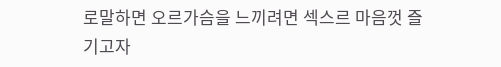로말하면 오르가슴을 느끼려면 섹스르 마음껏 즐기고자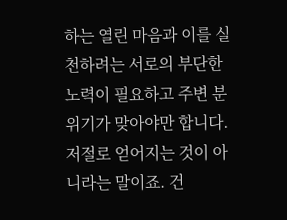하는 열린 마음과 이를 실천하려는 서로의 부단한 노력이 필요하고 주변 분위기가 맞아야만 합니다. 저절로 얻어지는 것이 아니라는 말이죠. 건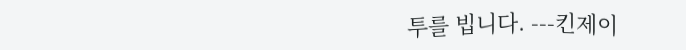투를 빕니다. ---킨제이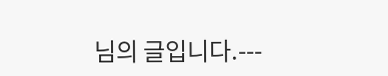님의 글입니다.---